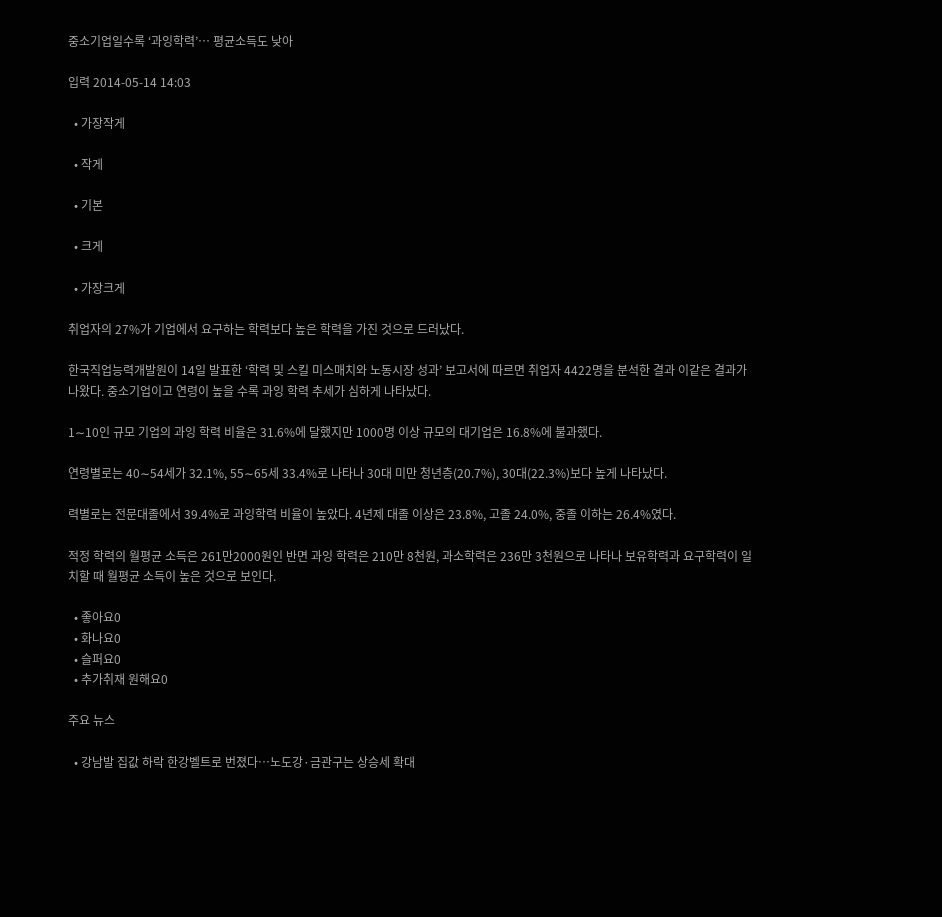중소기업일수록 ‘과잉학력’… 평균소득도 낮아

입력 2014-05-14 14:03

  • 가장작게

  • 작게

  • 기본

  • 크게

  • 가장크게

취업자의 27%가 기업에서 요구하는 학력보다 높은 학력을 가진 것으로 드러났다.

한국직업능력개발원이 14일 발표한 ‘학력 및 스킬 미스매치와 노동시장 성과’ 보고서에 따르면 취업자 4422명을 분석한 결과 이같은 결과가 나왔다. 중소기업이고 연령이 높을 수록 과잉 학력 추세가 심하게 나타났다.

1∼10인 규모 기업의 과잉 학력 비율은 31.6%에 달했지만 1000명 이상 규모의 대기업은 16.8%에 불과했다.

연령별로는 40∼54세가 32.1%, 55∼65세 33.4%로 나타나 30대 미만 청년층(20.7%), 30대(22.3%)보다 높게 나타났다.

력별로는 전문대졸에서 39.4%로 과잉학력 비율이 높았다. 4년제 대졸 이상은 23.8%, 고졸 24.0%, 중졸 이하는 26.4%였다.

적정 학력의 월평균 소득은 261만2000원인 반면 과잉 학력은 210만 8천원, 과소학력은 236만 3천원으로 나타나 보유학력과 요구학력이 일치할 때 월평균 소득이 높은 것으로 보인다.

  • 좋아요0
  • 화나요0
  • 슬퍼요0
  • 추가취재 원해요0

주요 뉴스

  • 강남발 집값 하락 한강벨트로 번졌다⋯노도강·금관구는 상승세 확대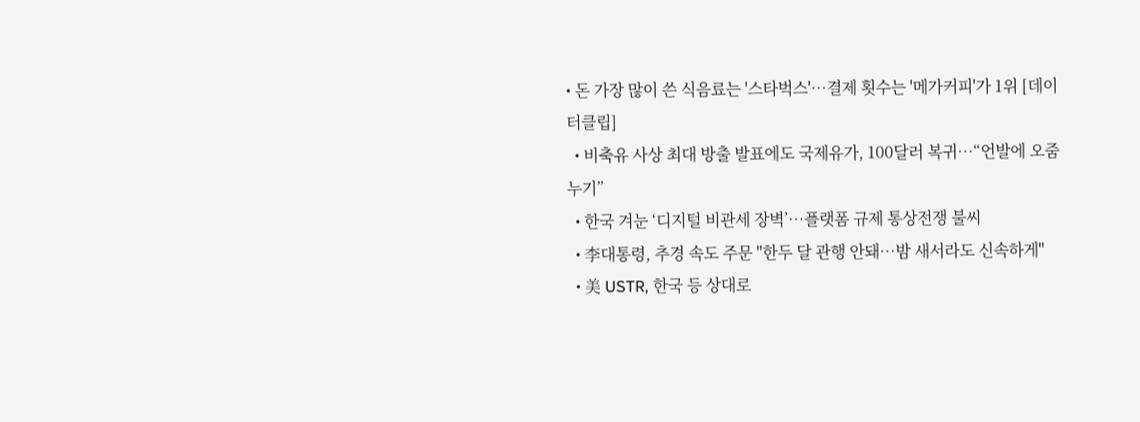• 돈 가장 많이 쓴 식음료는 '스타벅스'…결제 횟수는 '메가커피'가 1위 [데이터클립]
  • 비축유 사상 최대 방출 발표에도 국제유가, 100달러 복귀⋯“언발에 오줌 누기”
  • 한국 겨눈 ‘디지털 비관세 장벽’…플랫폼 규제 통상전쟁 불씨
  • 李대통령, 추경 속도 주문 "한두 달 관행 안돼…밤 새서라도 신속하게"
  • 美 USTR, 한국 등 상대로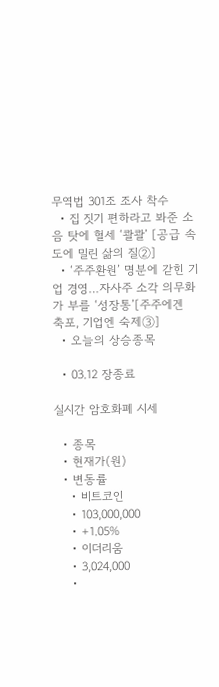무역법 301조 조사 착수
  • 집 짓기 편하라고 봐준 소음 탓에 혈세 ‘콸콸’ [공급 속도에 밀린 삶의 질②]
  • ‘주주환원’ 명분에 갇힌 기업 경영…자사주 소각 의무화가 부를 ‘성장통’[주주에겐 축포, 기업엔 숙제③]
  • 오늘의 상승종목

  • 03.12 장종료

실시간 암호화폐 시세

  • 종목
  • 현재가(원)
  • 변동률
    • 비트코인
    • 103,000,000
    • +1.05%
    • 이더리움
    • 3,024,000
    •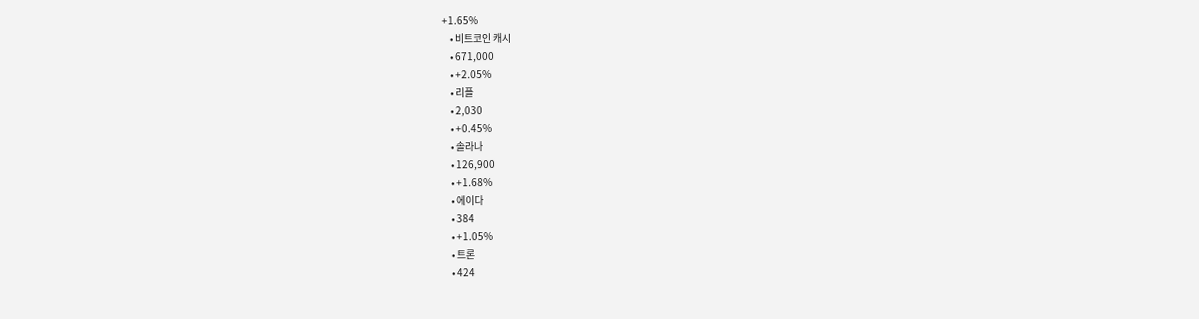+1.65%
    • 비트코인 캐시
    • 671,000
    • +2.05%
    • 리플
    • 2,030
    • +0.45%
    • 솔라나
    • 126,900
    • +1.68%
    • 에이다
    • 384
    • +1.05%
    • 트론
    • 424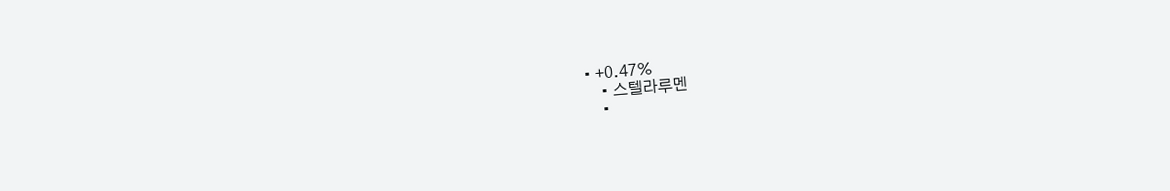• +0.47%
    • 스텔라루멘
    •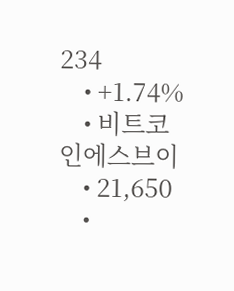234
    • +1.74%
    • 비트코인에스브이
    • 21,650
    •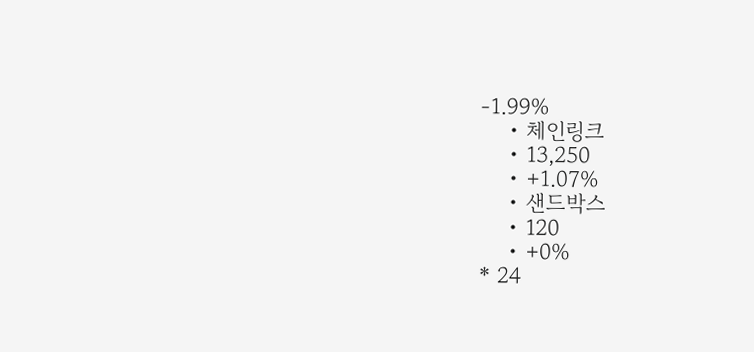-1.99%
    • 체인링크
    • 13,250
    • +1.07%
    • 샌드박스
    • 120
    • +0%
* 24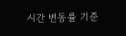시간 변동률 기준